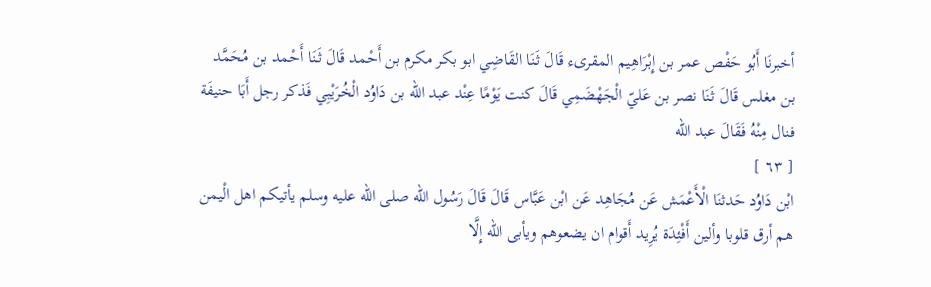أخبرنَا أَبُو حَفْص عمر بن إِبْرَاهِيم المقرىء قَالَ ثَنَا القَاضِي ابو بكر مكرم بن أَحْمد قَالَ ثَنَا أَحْمد بن مُحَمَّد بن مغلس قَالَ ثَنَا نصر بن عَليّ الْجَهْضَمِي قَالَ كنت يَوْمًا عِنْد عبد الله بن دَاوُد الْخُرَيْبِي فَذكر رجل أَبَا حنيفَة فنال مِنْهُ فَقَالَ عبد الله
[ ٦٣ ]
ابْن دَاوُد حَدثنَا الْأَعْمَش عَن مُجَاهِد عَن ابْن عَبَّاس قَالَ قَالَ رَسُول الله صلى الله عليه وسلم يأتيكم اهل الْيمن هم أرق قلوبا وألين أَفْئِدَة يُرِيد أَقوام ان يضعوهم ويأبى الله إِلَّا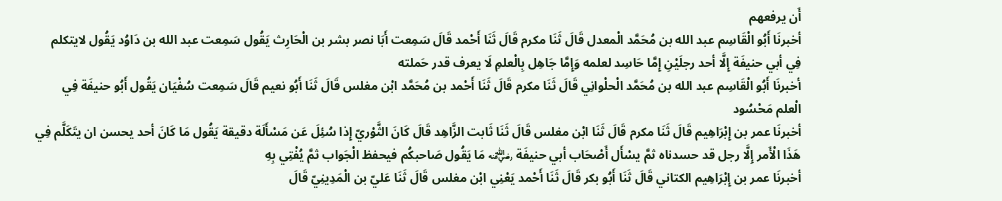أَن يرفعهم
أخبرنَا أَبُو الْقَاسِم عبد الله بن مُحَمَّد الْمعدل قَالَ ثَنَا مكرم قَالَ ثَنَا أَحْمد قَالَ سَمِعت أَبَا نصر بشر بن الْحَارِث يَقُول سَمِعت عبد الله بن دَاوُد يَقُول لايتكلم فِي أبي حنيفَة إِلَّا أحد رجلَيْنِ إِمَّا حَاسِد لعلمه وَإِمَّا جَاهِل بِالْعلمِ لَا يعرف قدر حَملته
أخبرنَا أَبُو الْقَاسِم عبد الله بن مُحَمَّد الْحلْوانِي قَالَ ثَنَا مكرم قَالَ ثَنَا أَحْمد بن مُحَمَّد ابْن مغلس قَالَ ثَنَا أَبُو نعيم قَالَ سَمِعت سُفْيَان يَقُول أَبُو حنيفَة فِي الْعلم مَحْسُود
أخبرنَا عمر بن إِبْرَاهِيم قَالَ ثَنَا مكرم قَالَ ثَنَا ابْن مغلس قَالَ ثَنَا ثَابت الزَّاهِد قَالَ كَانَ الثَّوْريّ إِذا سُئِلَ عَن مَسْأَلَة دقيقة يَقُول مَا كَانَ أحد يحسن ان يتَكَلَّم فِي هَذَا الْأَمر إِلَّا رجل قد حسدناه ثمَّ يسْأَل أَصْحَاب أبي حنيفَة ﵁ مَا يَقُول صَاحبكُم فيحفظ الْجَواب ثمَّ يُفْتِي بِهِ
أخبرنَا عمر بن إِبْرَاهِيم الكتاني قَالَ ثَنَا أَبُو بكر قَالَ ثَنَا أَحْمد يَعْنِي ابْن مغلس قَالَ ثَنَا عَليّ بن الْمَدِينِيّ قَالَ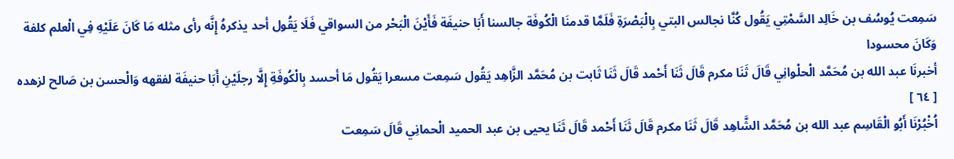سَمِعت يُوسُف بن خَالِد السَّمْتِي يَقُول كُنَّا نجالس البتي بِالْبَصْرَةِ فَلَمَّا قدمنَا الْكُوفَة جالسنا أَبَا حنيفَة فَأَيْنَ الْبَحْر من السواقي فَلَا يَقُول أحد يذكرهُ إِنَّه رأى مثله مَا كَانَ عَلَيْهِ فِي الْعلم كلفة وَكَانَ محسودا
أخبرنَا عبد الله بن مُحَمَّد الْحلْوانِي قَالَ ثَنَا مكرم قَالَ ثَنَا أَحْمد قَالَ ثَنَا ثَابت بن مُحَمَّد الزَّاهِد يَقُول سَمِعت مسعرا يَقُول مَا أحسد بِالْكُوفَةِ إِلَّا رجلَيْنِ أَبَا حنيفَة لفقهه وَالْحسن بن صَالح لزهده
[ ٦٤ ]
اُخْبُرْنَا أَبُو الْقَاسِم عبد الله بن مُحَمَّد الشَّاهِد قَالَ ثَنَا مكرم قَالَ ثَنَا أَحْمد قَالَ ثَنَا يحيى بن عبد الحميد الْحمانِي قَالَ سَمِعت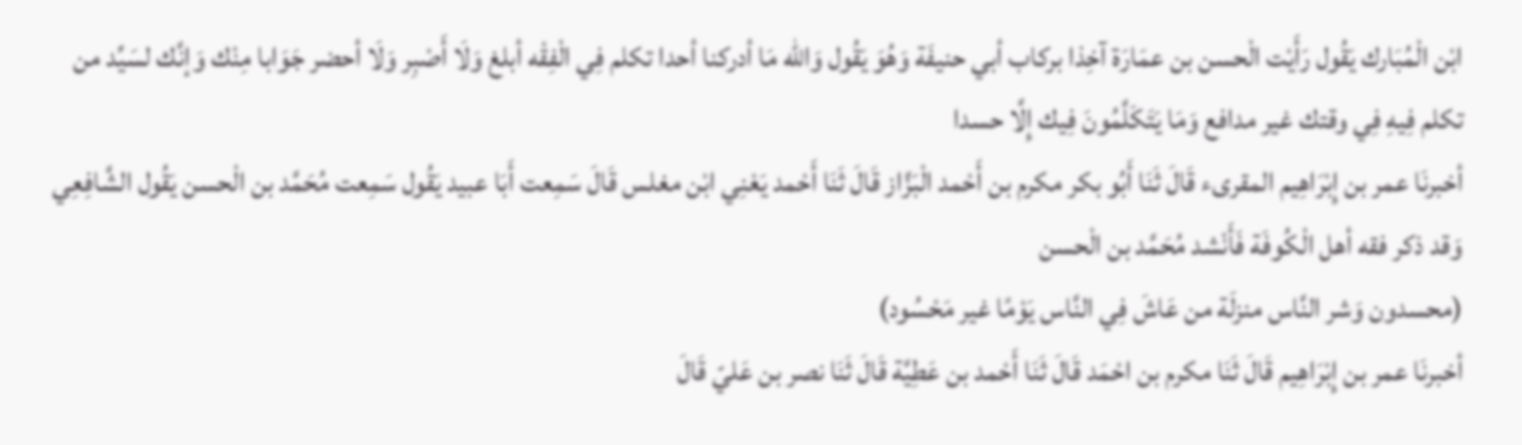ابْن الْمُبَارك يَقُول رَأَيْت الْحسن بن عمَارَة آخِذا بركاب أبي حنيفَة وَهُوَ يَقُول وَالله مَا أدركنا أحدا تكلم فِي الْفِقْه أبلغ وَلَا أَصْبِر وَلَا أحضر جَوَابا مِنْك وَإنَّك لسَيِّد من تكلم فِيهِ فِي وقتك غير مدافع وَمَا يَتَكَلَّمُونَ فِيك إِلَّا حسدا
أخبرنَا عمر بن إِبْرَاهِيم المقرىء قَالَ ثَنَا أَبُو بكر مكرم بن أَحْمد الْبَزَّاز قَالَ ثَنَا أَحْمد يَعْنِي ابْن مغلس قَالَ سَمِعت أَبَا عبيد يَقُول سَمِعت مُحَمَّد بن الْحسن يَقُول الشَّافِعِي وَقد ذكر فقه أهل الْكُوفَة فَأَنْشد مُحَمَّد بن الْحسن
(محسدون وَشر النَّاس منزلَة من عَاشَ فِي النَّاس يَوْمًا غير مَحْسُود)
أخبرنَا عمر بن إِبْرَاهِيم قَالَ ثَنَا مكرم بن احْمَد قَالَ ثَنَا أَحْمد بن عَطِيَّة قَالَ ثَنَا نصر بن عَليّ قَالَ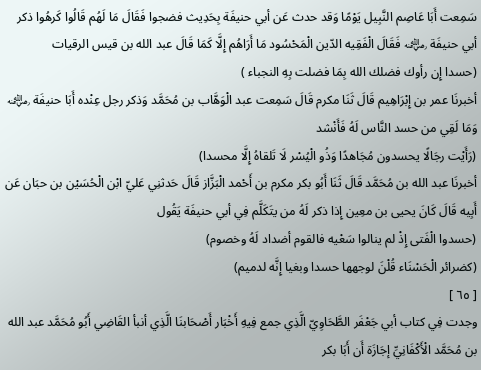سَمِعت أَبَا عَاصِم النَّبِيل يَوْمًا وَقد حدث عَن أبي حنيفَة بِحَدِيث فضجوا فَقَالَ مَا لَهُم قَالُوا كَرهُوا ذكر أبي حنيفَة ﵁ فَقَالَ الْفَقِيه الدّين الْمَحْسُود مَا أَرَاهُم إِلَّا كَمَا قَالَ عبد الله بن قيس الرقيات
(حسدا إِن رأوك فضلك الله بِمَا فضلت بِهِ النجباء )
أخبرنَا عمر بن إِبْرَاهِيم قَالَ ثَنَا مكرم قَالَ سَمِعت عبد الْوَهَّاب بن مُحَمَّد وَذكر رجل عِنْده أَبَا حنيفَة ﵁ وَمَا لَقِي من حسد النَّاس لَهُ فَأَنْشد
(رَأَيْت رجَالًا يحسدون مُجَاهدًا وَذُو الْيُسْر لَا تَلقاهُ إِلَّا محسدا)
أخبرنَا عبد الله بن مُحَمَّد قَالَ ثَنَا أَبُو بكر مكرم بن أَحْمد الْبَزَّاز قَالَ حَدثنِي عَليّ ابْن الْحُسَيْن بن حبَان عَن أَبِيه قَالَ كَانَ يحيى بن معِين إِذا ذكر لَهُ من يتَكَلَّم فِي أبي حنيفَة يَقُول
(حسدوا الْفَتى إِذْ لم ينالوا سَعْيه فالقوم أضداد لَهُ وخصوم)
(كضرائر الْحَسْنَاء قُلْنَ لوجهها حسدا وبغيا إِنَّه لدميم)
[ ٦٥ ]
وجدت فِي كتاب أبي جَعْفَر الطَّحَاوِيّ الَّذِي جمع فِيهِ أَخْبَار أَصْحَابنَا الَّذِي أنبأ القَاضِي أَبُو مُحَمَّد عبد الله بن مُحَمَّد الْأَكْفَانِيِّ إجَازَة أَن أَبَا بكر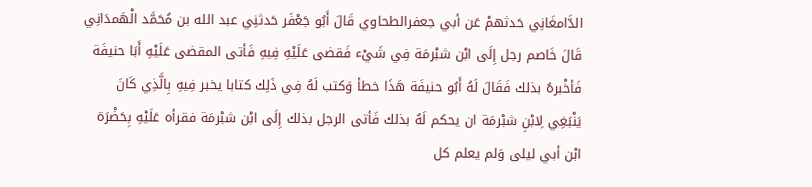الدَّامغَانِي حَدثهمْ عَن أبي جعفرالطحاوي قَالَ أَبُو جَعْفَر حَدثنِي عبد الله بن مُحَمَّد الْهَمدَانِي قَالَ خَاصم رجل إِلَى ابْن شبْرمَة فِي شَيْء فَقضى عَلَيْهِ فِيهِ فَأتى المقضى عَلَيْهِ أَبَا حنيفَة فَأخْبرهُ بذلك فَقَالَ لَهُ أَبُو حنيفَة هَذَا خطأ وَكتب لَهُ فِي ذَلِك كتابا يخبر فِيهِ بِالَّذِي كَانَ يَنْبَغِي لِابْنِ شبْرمَة ان يحكم لَهُ بذلك فَأتى الرجل بذلك إِلَى ابْن شبْرمَة فقرأه عَلَيْهِ بِحَضْرَة ابْن أبي ليلى وَلم يعلم كل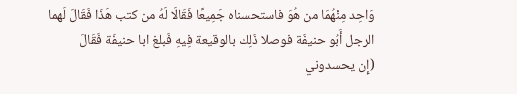وَاحِد مِنْهُمَا من هُوَ فاستحسناه جَمِيعًا فَقَالَا لَهُ من كتب هَذَا فَقَالَ لَهما الرجل أَبُو حنيفَة فوصلا ذَلِك بالوقيعة فِيهِ فَبلغ ابا حنيفَة فَقَالَ
(إِن يحسدوني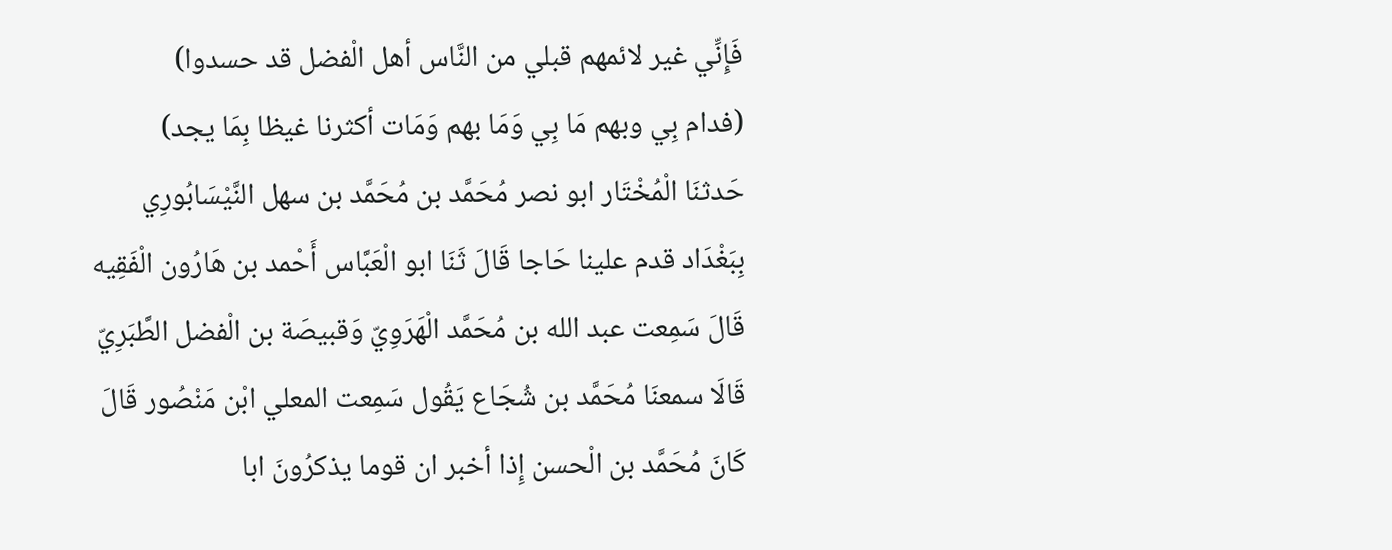فَإِنِّي غير لائمهم قبلي من النَّاس أهل الْفضل قد حسدوا)
(فدام بِي وبهم مَا بِي وَمَا بهم وَمَات أكثرنا غيظا بِمَا يجد)
حَدثنَا الْمُخْتَار ابو نصر مُحَمَّد بن مُحَمَّد بن سهل النَّيْسَابُورِي بِبَغْدَاد قدم علينا حَاجا قَالَ ثَنَا ابو الْعَبَّاس أَحْمد بن هَارُون الْفَقِيه قَالَ سَمِعت عبد الله بن مُحَمَّد الْهَرَوِيّ وَقبيصَة بن الْفضل الطَّبَرِيّ قَالَا سمعنَا مُحَمَّد بن شُجَاع يَقُول سَمِعت المعلي ابْن مَنْصُور قَالَ كَانَ مُحَمَّد بن الْحسن إِذا أخبر ان قوما يذكرُونَ ابا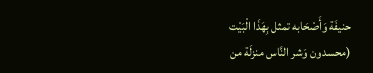حنيفَة وَأَصْحَابه تمثل بِهَذَا الْبَيْت
(محسدون وَشر النَّاس منزلَة من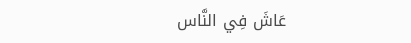عَاشَ فِي النَّاس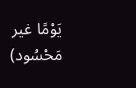يَوْمًا غير مَحْسُود)